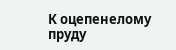К оцепенелому пруду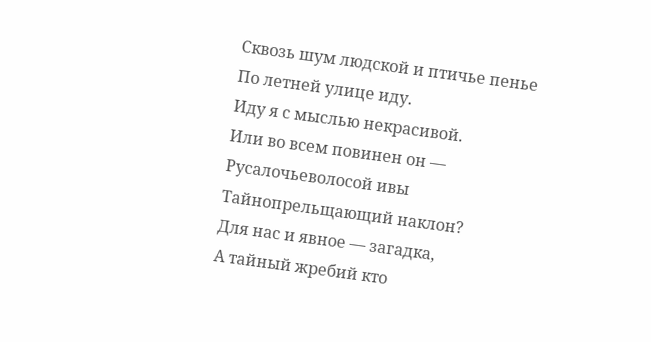Сквозь шум людской и птичье пенье
По летней улице иду.
Иду я с мыслью некрасивой.
Или во всем повинен он —
Русалочьеволосой ивы
Тайнопрельщающий наклон?
Для нас и явное — загадка,
А тайный жребий кто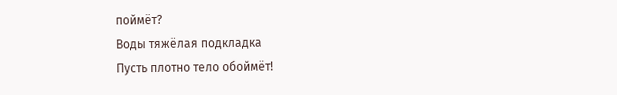поймёт?
Воды тяжёлая подкладка
Пусть плотно тело обоймёт!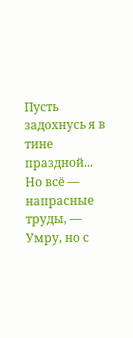Пусть задохнусь я в тине праздной...
Но всё — напрасные труды, —
Умру, но с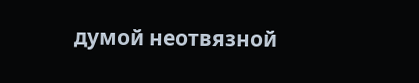думой неотвязной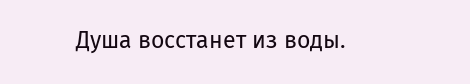Душа восстанет из воды.